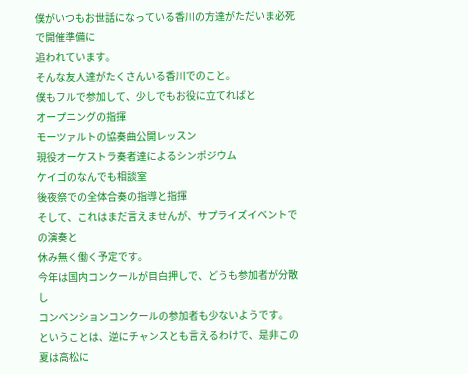僕がいつもお世話になっている香川の方達がただいま必死で開催準備に
追われています。
そんな友人達がたくさんいる香川でのこと。
僕もフルで参加して、少しでもお役に立てればと
オープニングの指揮
モーツァルトの協奏曲公開レッスン
現役オーケストラ奏者達によるシンポジウム
ケイゴのなんでも相談室
後夜祭での全体合奏の指導と指揮
そして、これはまだ言えませんが、サプライズイベントでの演奏と
休み無く働く予定です。
今年は国内コンクールが目白押しで、どうも参加者が分散し
コンベンションコンクールの参加者も少ないようです。
ということは、逆にチャンスとも言えるわけで、是非この夏は高松に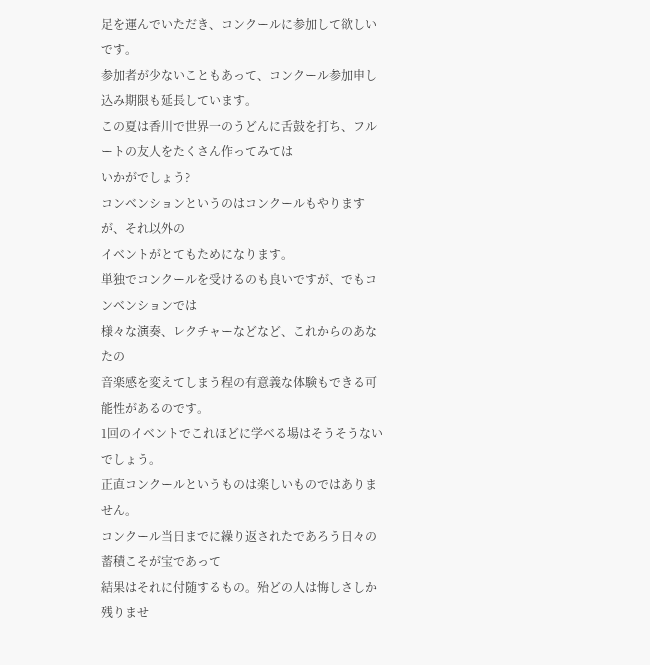足を運んでいただき、コンクールに参加して欲しいです。
参加者が少ないこともあって、コンクール参加申し込み期限も延長しています。
この夏は香川で世界一のうどんに舌鼓を打ち、フルートの友人をたくさん作ってみては
いかがでしょう?
コンベンションというのはコンクールもやりますが、それ以外の
イベントがとてもためになります。
単独でコンクールを受けるのも良いですが、でもコンベンションでは
様々な演奏、レクチャーなどなど、これからのあなたの
音楽感を変えてしまう程の有意義な体験もできる可能性があるのです。
1回のイベントでこれほどに学べる場はそうそうないでしょう。
正直コンクールというものは楽しいものではありません。
コンクール当日までに繰り返されたであろう日々の蓄積こそが宝であって
結果はそれに付随するもの。殆どの人は悔しさしか残りませ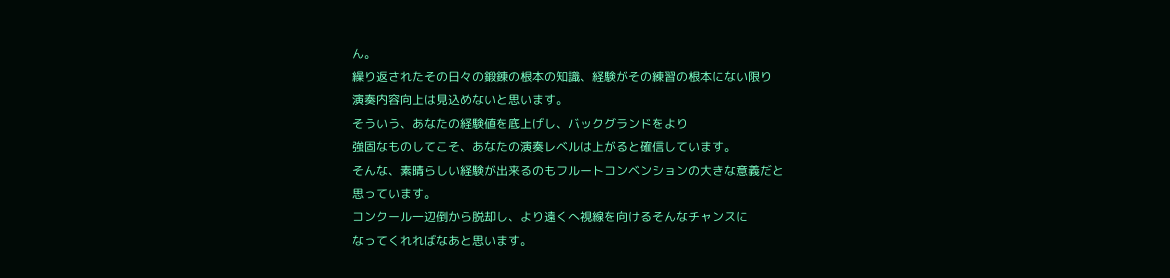ん。
繰り返されたその日々の鍛錬の根本の知識、経験がその練習の根本にない限り
演奏内容向上は見込めないと思います。
そういう、あなたの経験値を底上げし、バックグランドをより
強固なものしてこそ、あなたの演奏レベルは上がると確信しています。
そんな、素晴らしい経験が出来るのもフルートコンベンションの大きな意義だと
思っています。
コンクール一辺倒から脱却し、より遠くへ視線を向けるそんなチャンスに
なってくれればなあと思います。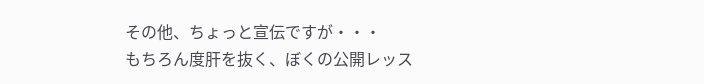その他、ちょっと宣伝ですが・・・
もちろん度肝を抜く、ぼくの公開レッス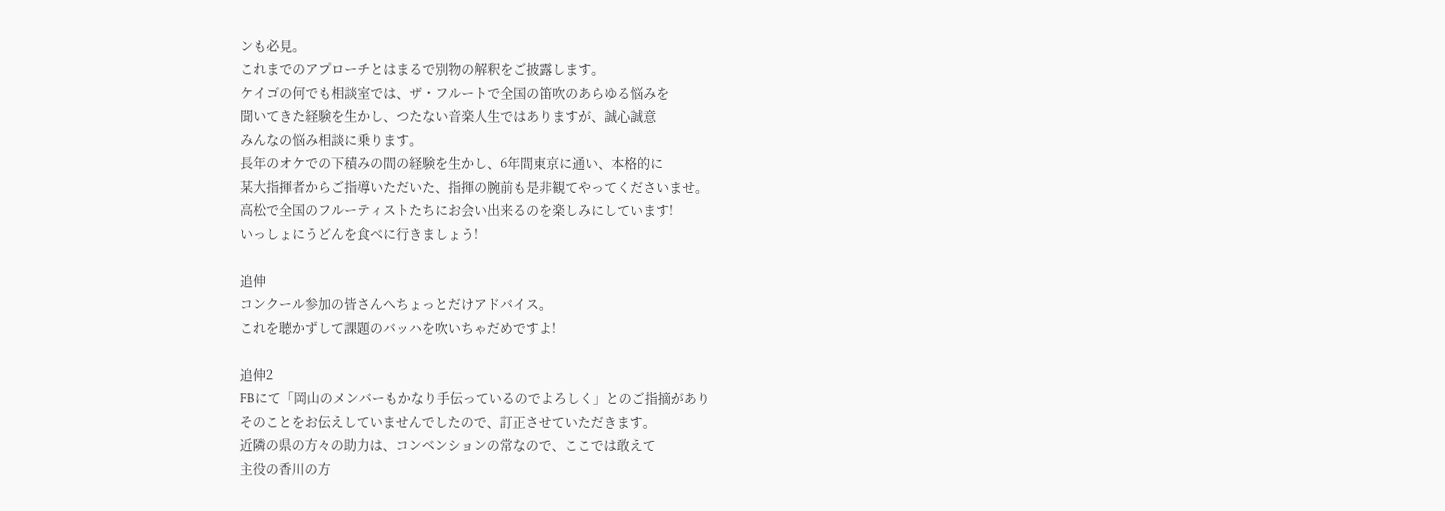ンも必見。
これまでのアプローチとはまるで別物の解釈をご披露します。
ケイゴの何でも相談室では、ザ・フルートで全国の笛吹のあらゆる悩みを
聞いてきた経験を生かし、つたない音楽人生ではありますが、誠心誠意
みんなの悩み相談に乗ります。
長年のオケでの下積みの間の経験を生かし、6年間東京に通い、本格的に
某大指揮者からご指導いただいた、指揮の腕前も是非観てやってくださいませ。
高松で全国のフルーティストたちにお会い出来るのを楽しみにしています!
いっしょにうどんを食べに行きましょう!

追伸
コンクール参加の皆さんへちょっとだけアドバイス。
これを聴かずして課題のバッハを吹いちゃだめですよ!

追伸2
FBにて「岡山のメンバーもかなり手伝っているのでよろしく」とのご指摘があり
そのことをお伝えしていませんでしたので、訂正させていただきます。
近隣の県の方々の助力は、コンベンションの常なので、ここでは敢えて
主役の香川の方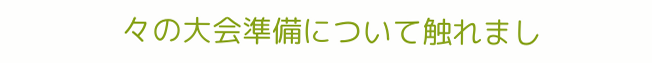々の大会準備について触れまし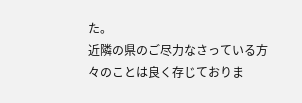た。
近隣の県のご尽力なさっている方々のことは良く存じておりま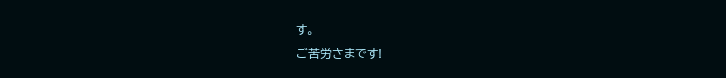す。
ご苦労さまです!